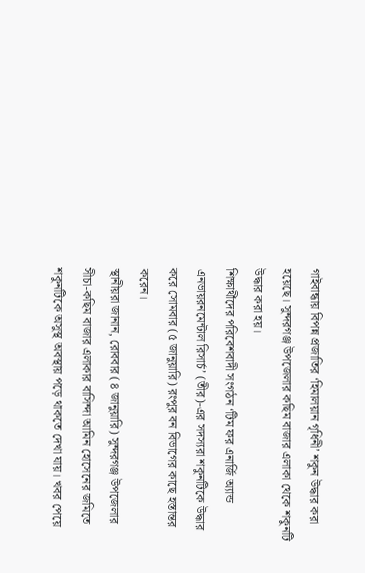গাইবান্ধায় বিপন্ন প্রজাতির ‘হিমালয়ান গৃধিনী’ শকুন উদ্ধার করা হয়েছে। সুন্দরগঞ্জ উপজেলার কছিম বাজার এলাকা থেকে শকুনটি উদ্ধার করা হয়।
শিক্ষার্থীদের পরিবেশবাদী সংগঠন ‘টিম ফর এনার্জি অ্যান্ড এনভায়রনমেন্টাল রিসার্চ’ (তীর)-এর সদস্যরা শকুনটিকে উদ্ধার করে সোমবার (৫ জানুয়ারি) রংপুর বন বিভাগের কাছে হস্তান্তর করেন।
স্থানীয়রা জানান, রোববার (৪ জানুয়ারি) সুন্দরগঞ্জ উপজেলার সীচা-কছিম বাজার এলাকার বাসিন্দা আমিন হোসেনের জমিতে শকুনটিকে অসুস্থ অবস্থায় পড়ে থাকতে দেখা যায়। খবর পেয়ে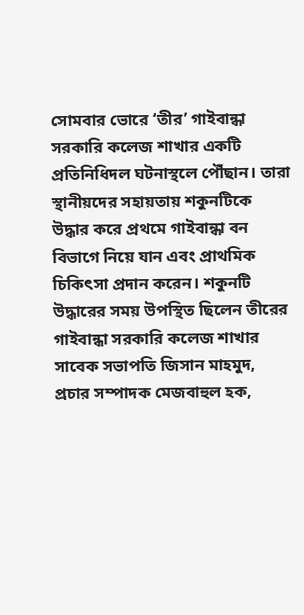সোমবার ভোরে ‘তীর’ গাইবান্ধা সরকারি কলেজ শাখার একটি প্রতিনিধিদল ঘটনাস্থলে পৌঁছান। তারা স্থানীয়দের সহায়তায় শকুনটিকে উদ্ধার করে প্রথমে গাইবান্ধা বন বিভাগে নিয়ে যান এবং প্রাথমিক চিকিৎসা প্রদান করেন। শকুনটি উদ্ধারের সময় উপস্থিত ছিলেন তীরের গাইবান্ধা সরকারি কলেজ শাখার সাবেক সভাপতি জিসান মাহমুদ, প্রচার সম্পাদক মেজবাহুল হক,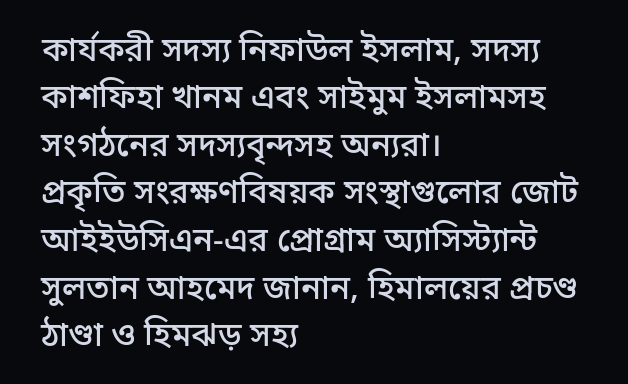কার্যকরী সদস্য নিফাউল ইসলাম, সদস্য কাশফিহা খানম এবং সাইমুম ইসলামসহ সংগঠনের সদস্যবৃন্দসহ অন্যরা।
প্রকৃতি সংরক্ষণবিষয়ক সংস্থাগুলোর জোট আইইউসিএন-এর প্রোগ্রাম অ্যাসিস্ট্যান্ট সুলতান আহমেদ জানান, হিমালয়ের প্রচণ্ড ঠাণ্ডা ও হিমঝড় সহ্য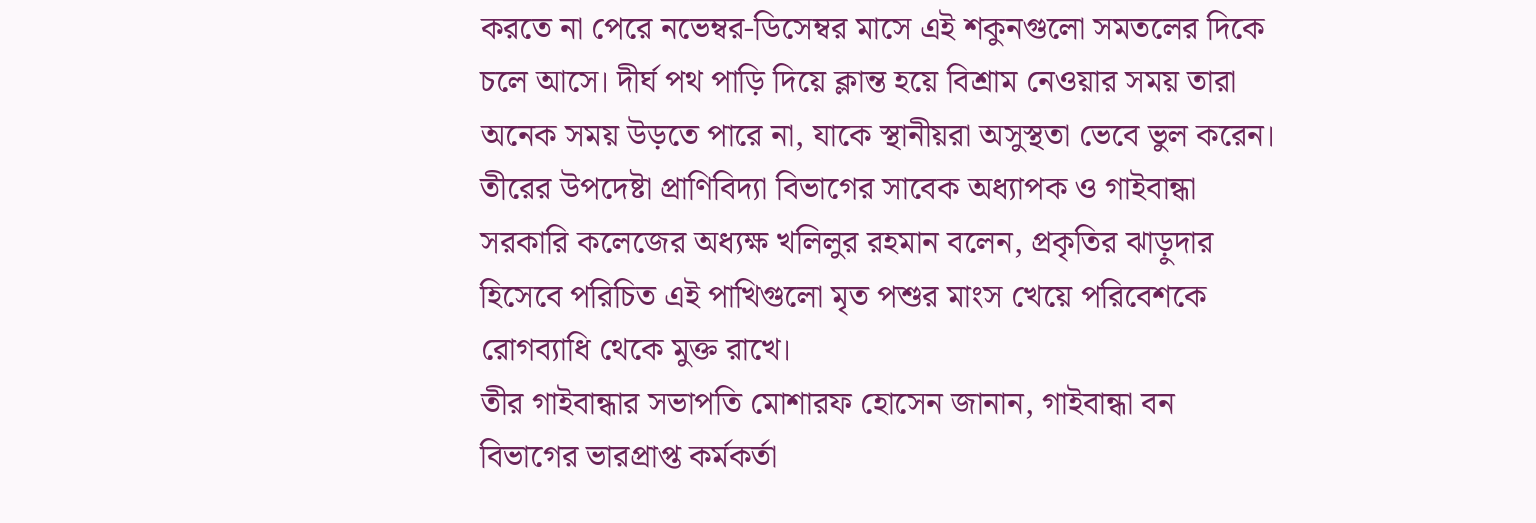করতে না পেরে নভেম্বর-ডিসেম্বর মাসে এই শকুনগুলো সমতলের দিকে চলে আসে। দীর্ঘ পথ পাড়ি দিয়ে ক্লান্ত হয়ে বিশ্রাম নেওয়ার সময় তারা অনেক সময় উড়তে পারে না, যাকে স্থানীয়রা অসুস্থতা ভেবে ভুল করেন।
তীরের উপদেষ্টা প্রাণিবিদ্যা বিভাগের সাবেক অধ্যাপক ও গাইবান্ধা সরকারি কলেজের অধ্যক্ষ খলিলুর রহমান বলেন, প্রকৃতির ঝাড়ুদার হিসেবে পরিচিত এই পাখিগুলো মৃত পশুর মাংস খেয়ে পরিবেশকে রোগব্যাধি থেকে মুক্ত রাখে।
তীর গাইবান্ধার সভাপতি মোশারফ হোসেন জানান, গাইবান্ধা বন বিভাগের ভারপ্রাপ্ত কর্মকর্তা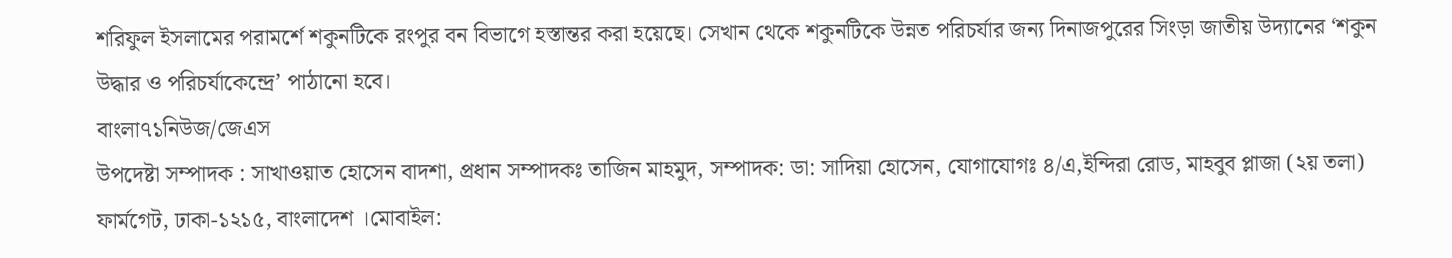শরিফুল ইসলামের পরামর্শে শকুনটিকে রংপুর বন বিভাগে হস্তান্তর করা হয়েছে। সেখান থেকে শকুনটিকে উন্নত পরিচর্যার জন্য দিনাজপুরের সিংড়া জাতীয় উদ্যানের ‘শকুন উদ্ধার ও পরিচর্যাকেন্দ্রে’ পাঠানো হবে।
বাংলা৭১নিউজ/জেএস
উপদেষ্টা সম্পাদক : সাখাওয়াত হোসেন বাদশা, প্রধান সম্পাদকঃ তাজিন মাহমুদ, সম্পাদক: ডা: সাদিয়া হোসেন, যোগাযোগঃ ৪/এ,ইন্দিরা রোড, মাহবুব প্লাজা (২য় তলা) ফার্মগেট, ঢাকা-১২১৫, বাংলাদেশ ।মোবাইল: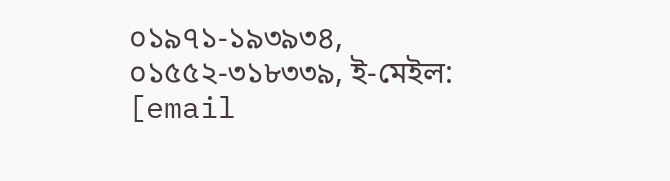০১৯৭১-১৯৩৯৩৪, ০১৫৫২-৩১৮৩৩৯, ই-মেইল: [email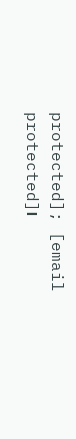protected]; [email protected]।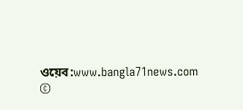ওয়েব:www.bangla71news.com
©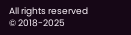All rights reserved © 2018-2025